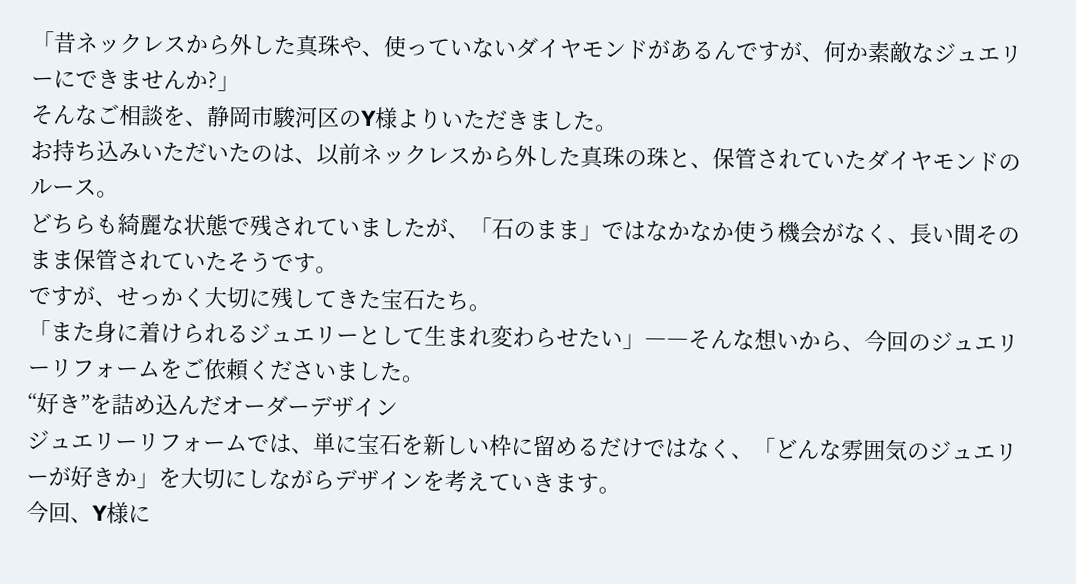「昔ネックレスから外した真珠や、使っていないダイヤモンドがあるんですが、何か素敵なジュエリーにできませんか?」
そんなご相談を、静岡市駿河区のY様よりいただきました。
お持ち込みいただいたのは、以前ネックレスから外した真珠の珠と、保管されていたダイヤモンドのルース。
どちらも綺麗な状態で残されていましたが、「石のまま」ではなかなか使う機会がなく、長い間そのまま保管されていたそうです。
ですが、せっかく大切に残してきた宝石たち。
「また身に着けられるジュエリーとして生まれ変わらせたい」――そんな想いから、今回のジュエリーリフォームをご依頼くださいました。
“好き”を詰め込んだオーダーデザイン
ジュエリーリフォームでは、単に宝石を新しい枠に留めるだけではなく、「どんな雰囲気のジュエリーが好きか」を大切にしながらデザインを考えていきます。
今回、Y様に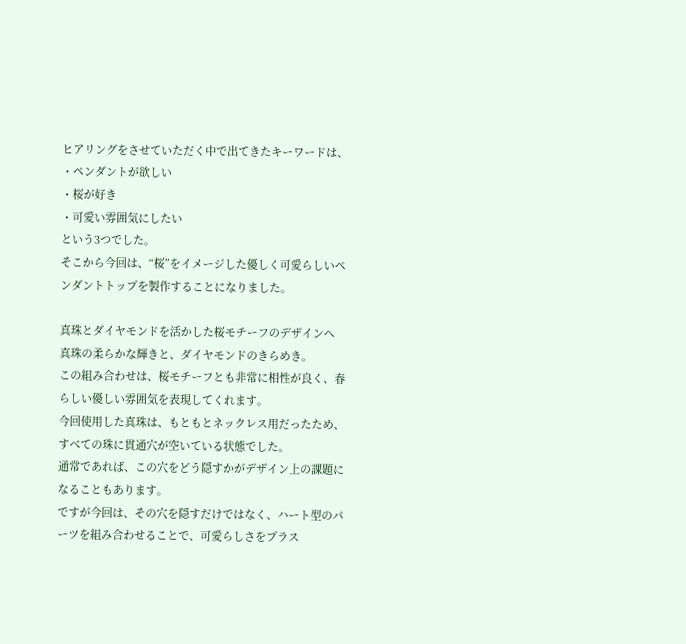ヒアリングをさせていただく中で出てきたキーワードは、
・ペンダントが欲しい
・桜が好き
・可愛い雰囲気にしたい
という3つでした。
そこから今回は、“桜”をイメージした優しく可愛らしいペンダントトップを製作することになりました。

真珠とダイヤモンドを活かした桜モチーフのデザインへ
真珠の柔らかな輝きと、ダイヤモンドのきらめき。
この組み合わせは、桜モチーフとも非常に相性が良く、春らしい優しい雰囲気を表現してくれます。
今回使用した真珠は、もともとネックレス用だったため、すべての珠に貫通穴が空いている状態でした。
通常であれば、この穴をどう隠すかがデザイン上の課題になることもあります。
ですが今回は、その穴を隠すだけではなく、ハート型のパーツを組み合わせることで、可愛らしさをプラス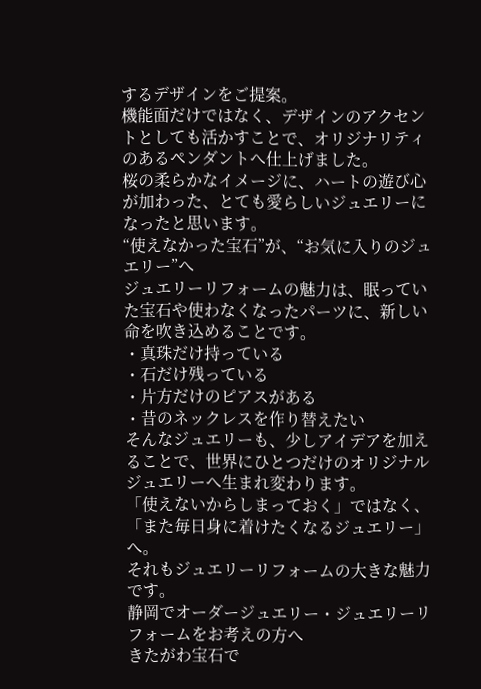するデザインをご提案。
機能面だけではなく、デザインのアクセントとしても活かすことで、オリジナリティのあるペンダントへ仕上げました。
桜の柔らかなイメージに、ハートの遊び心が加わった、とても愛らしいジュエリーになったと思います。
“使えなかった宝石”が、“お気に入りのジュエリー”へ
ジュエリーリフォームの魅力は、眠っていた宝石や使わなくなったパーツに、新しい命を吹き込めることです。
・真珠だけ持っている
・石だけ残っている
・片方だけのピアスがある
・昔のネックレスを作り替えたい
そんなジュエリーも、少しアイデアを加えることで、世界にひとつだけのオリジナルジュエリーへ生まれ変わります。
「使えないからしまっておく」ではなく、「また毎日身に着けたくなるジュエリー」へ。
それもジュエリーリフォームの大きな魅力です。
静岡でオーダージュエリー・ジュエリーリフォームをお考えの方へ
きたがわ宝石で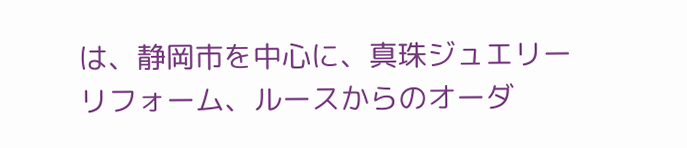は、静岡市を中心に、真珠ジュエリーリフォーム、ルースからのオーダ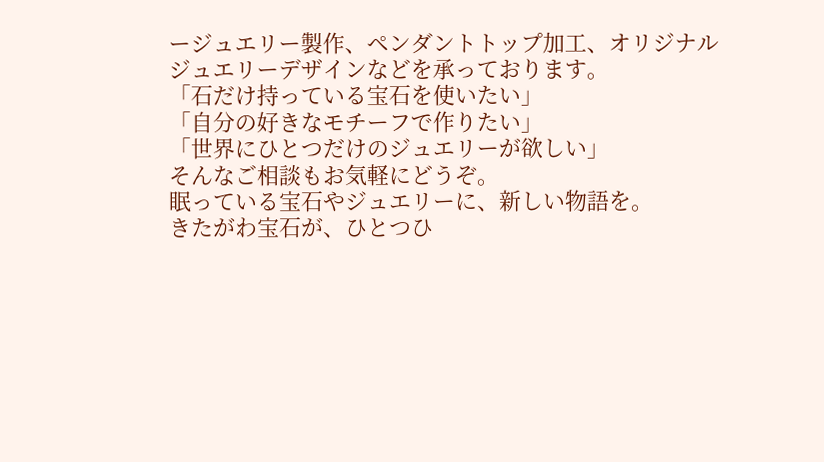ージュエリー製作、ペンダントトップ加工、オリジナルジュエリーデザインなどを承っております。
「石だけ持っている宝石を使いたい」
「自分の好きなモチーフで作りたい」
「世界にひとつだけのジュエリーが欲しい」
そんなご相談もお気軽にどうぞ。
眠っている宝石やジュエリーに、新しい物語を。
きたがわ宝石が、ひとつひ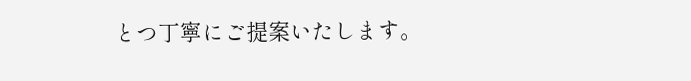とつ丁寧にご提案いたします。